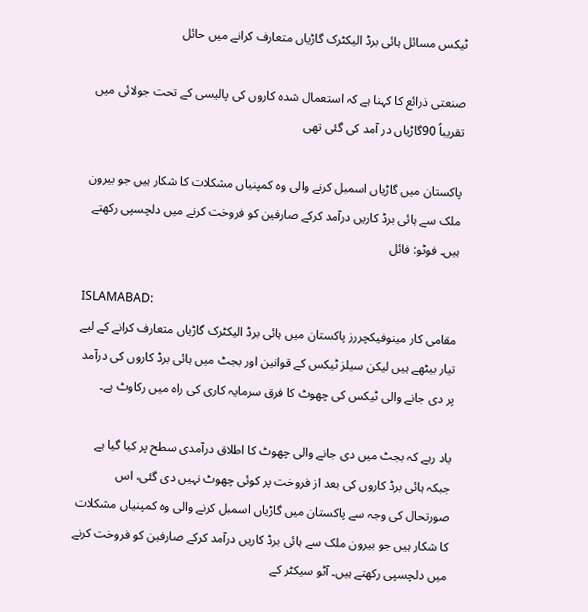ٹیکس مسائل ہائی برڈ الیکٹرک گاڑیاں متعارف کرانے میں حائل

صنعتی ذرائع کا کہنا ہے کہ استعمال شدہ کاروں کی پالیسی کے تحت جولائی میں تقریباً 90گاڑیاں در آمد کی گئی تھی

پاکستان میں گاڑیاں اسمبل کرنے والی وہ کمپنیاں مشکلات کا شکار ہیں جو بیرون ملک سے ہائی برڈ کاریں درآمد کرکے صارفین کو فروخت کرنے میں دلچسپی رکھتے ہیں۔ فوٹو: فائل

ISLAMABAD:
مقامی کار مینوفیکچررز پاکستان میں ہائی برڈ الیکٹرک گاڑیاں متعارف کرانے کے لیے تیار بیٹھے ہیں لیکن سیلز ٹیکس کے قوانین اور بجٹ میں ہائی برڈ کاروں کی درآمد پر دی جانے والی ٹیکس کی چھوٹ کا فرق سرمایہ کاری کی راہ میں رکاوٹ ہے۔

یاد رہے کہ بجٹ میں دی جانے والی چھوٹ کا اطلاق درآمدی سطح پر کیا گیا ہے جبکہ ہائی برڈ کاروں کی بعد از فروخت پر کوئی چھوٹ نہیں دی گئی، اس صورتحال کی وجہ سے پاکستان میں گاڑیاں اسمبل کرنے والی وہ کمپنیاں مشکلات کا شکار ہیں جو بیرون ملک سے ہائی برڈ کاریں درآمد کرکے صارفین کو فروخت کرنے میں دلچسپی رکھتے ہیں۔ آٹو سیکٹر کے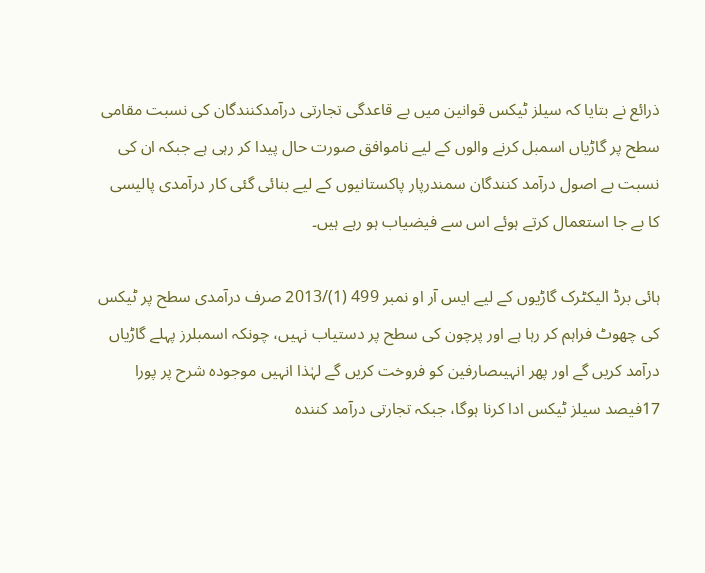ذرائع نے بتایا کہ سیلز ٹیکس قوانین میں بے قاعدگی تجارتی درآمدکنندگان کی نسبت مقامی سطح پر گاڑیاں اسمبل کرنے والوں کے لیے ناموافق صورت حال پیدا کر رہی ہے جبکہ ان کی نسبت بے اصول درآمد کنندگان سمندرپار پاکستانیوں کے لیے بنائی گئی کار درآمدی پالیسی کا بے جا استعمال کرتے ہوئے اس سے فیضیاب ہو رہے ہیں۔

ہائی برڈ الیکٹرک گاڑیوں کے لیے ایس آر او نمبر 499 (1)/2013 صرف درآمدی سطح پر ٹیکس کی چھوٹ فراہم کر رہا ہے اور پرچون کی سطح پر دستیاب نہیں، چونکہ اسمبلرز پہلے گاڑیاں درآمد کریں گے اور پھر انہیںصارفین کو فروخت کریں گے لہٰذا انہیں موجودہ شرح پر پورا 17فیصد سیلز ٹیکس ادا کرنا ہوگا، جبکہ تجارتی درآمد کنندہ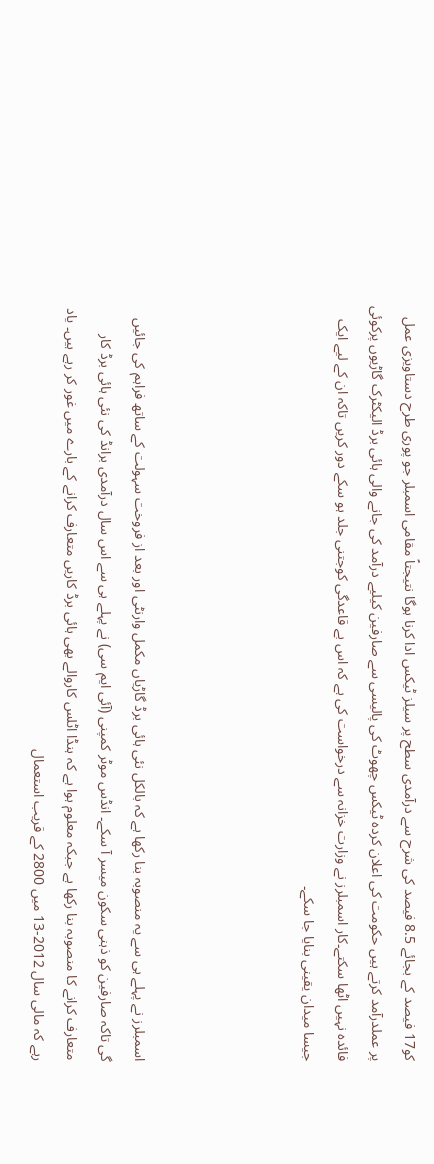کو17 فیصد کے بجائے 8.5 فیصد کی شرح سے درآمدی سطح پر سیلز ٹیکس ادا کرنا ہوگا نتیجتاً مقامی اسمبلر جو پوری طرح دستاویزی عمل پر عملدرآمد کرتے ہیں حکومت کی اعلان کردہ ٹیکس چھوٹ کی پالیسی سے صارفین کیلیے درآمد کی جانے والی ہائی برڈ الیکٹرک گاڑیوں پرکوئی فائدہ نہیں اٹھا سکتے۔کار اسمبلرز نے وزارت خزانہ سے درخواست کی ہے کہ اس بے قاعدگی کوجتنی جلد ہو سکے دور کریں تاکہ ان کے لیے ایک جیسا میدان یقینی بنایا جا سکے۔




اسمبلرز نے پہلے ہی سے یہ منصوبہ بنا رکھا ہے کہ بالکل نئی ہائی برڈ گاڑیاں مکمل وارنٹی اور بعد از فروخت سہولت کے ساتھ فراہم کی جائیں گی تاکہ صارفین کو ذہنی سکون میسر آ سکے۔ انڈس موٹر کمپنی (آئی ایم سی) نے پہلے ہی سے اس سال درآمدی برانڈ کی نئی ہائی برڈ کار متعارف کرانے کا منصوبہ بنا رکھا ہے جبکہ معلوم ہوا ہے کہ ہنڈا اٹلس کاروالے بھی ہائی برڈ کاریں متعارف کرانے کے بارے میں غور کر رہے ہیں۔ یاد رہے کہ مالی سال 2012-13 میں 2800 کے قریب استعمال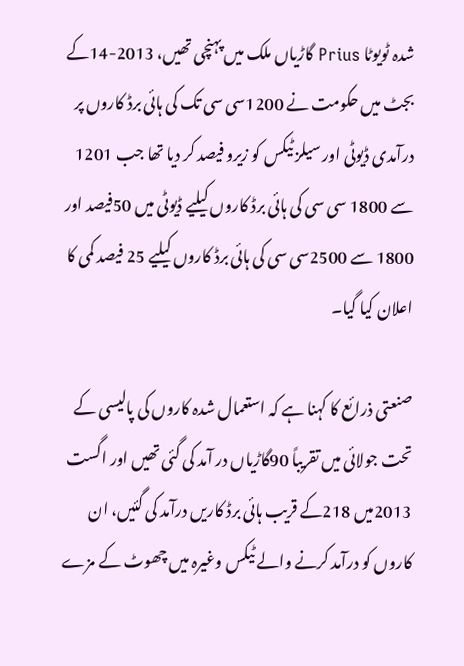شدہ ٹویوٹا Prius گاڑیاں ملک میں پہنچی تھیں، 2013-14کے بجٹ میں حکومت نے 1200سی سی تک کی ہائی برڈ کاروں پر درآمدی ڈیوٹی اور سیلز ٹیکس کو زیرو فیصد کر دیا تھا جب 1201 سے 1800 سی سی کی ہائی برڈ کاروں کیلیے ڈیوٹی میں 50فیصد اور 1800 سے 2500سی سی کی ہائی برڈ کاروں کیلیے 25 فیصد کمی کا اعلان کیا گیا۔

صنعتی ذرائع کا کہنا ہے کہ استعمال شدہ کاروں کی پالیسی کے تحت جولائی میں تقریباً 90گاڑیاں در آمد کی گئی تھیں اور اگست 2013میں 218کے قریب ہائی برڈ کاریں درآمد کی گئیں، ان کاروں کو درآمد کرنے والے ٹیکس وغیرہ میں چھوٹ کے مزے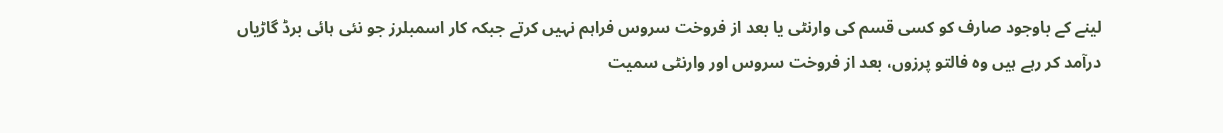لینے کے باوجود صارف کو کسی قسم کی وارنٹی یا بعد از فروخت سروس فراہم نہیں کرتے جبکہ کار اسمبلرز جو نئی ہائی برڈ گاڑیاں درآمد کر رہے ہیں وہ فالتو پرزوں، بعد از فروخت سروس اور وارنٹی سمیت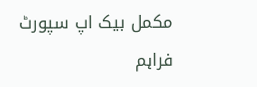مکمل بیک اپ سپورٹ فراہم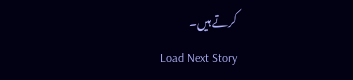کرتے ہیں۔
Load Next Story